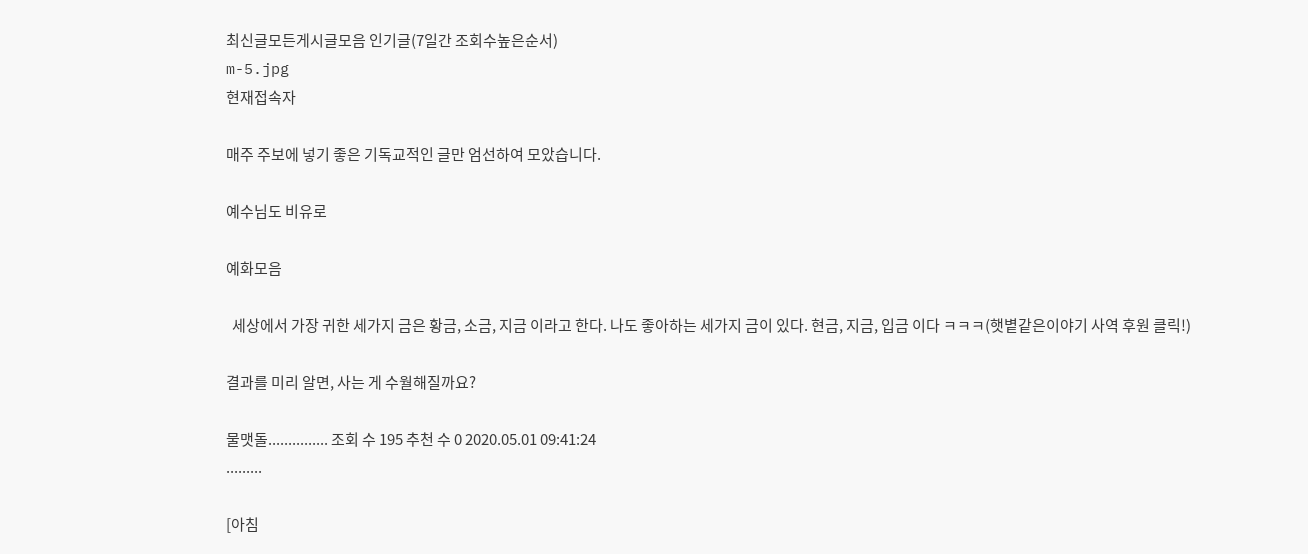최신글모든게시글모음 인기글(7일간 조회수높은순서)
m-5.jpg
현재접속자

매주 주보에 넣기 좋은 기독교적인 글만 엄선하여 모았습니다.

예수님도 비유로

예화모음

  세상에서 가장 귀한 세가지 금은 황금, 소금, 지금 이라고 한다. 나도 좋아하는 세가지 금이 있다. 현금, 지금, 입금 이다 ㅋㅋㅋ(햇볕같은이야기 사역 후원 클릭!)

결과를 미리 알면, 사는 게 수월해질까요?

물맷돌............... 조회 수 195 추천 수 0 2020.05.01 09:41:24
.........

[아침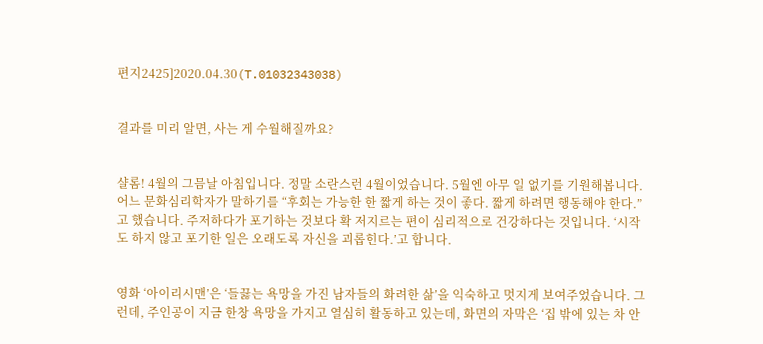편지2425]2020.04.30(T.01032343038)


결과를 미리 알면, 사는 게 수월해질까요?


샬롬! 4월의 그믐날 아침입니다. 정말 소란스런 4월이었습니다. 5월엔 아무 일 없기를 기원해봅니다. 어느 문화심리학자가 말하기를 “후회는 가능한 한 짧게 하는 것이 좋다. 짧게 하려면 행동해야 한다.”고 했습니다. 주저하다가 포기하는 것보다 확 저지르는 편이 심리적으로 건강하다는 것입니다. ‘시작도 하지 않고 포기한 일은 오래도록 자신을 괴롭힌다.’고 합니다.


영화 ‘아이리시맨’은 ‘들끓는 욕망을 가진 남자들의 화려한 삶’을 익숙하고 멋지게 보여주었습니다. 그런데, 주인공이 지금 한창 욕망을 가지고 열심히 활동하고 있는데, 화면의 자막은 ‘집 밖에 있는 차 안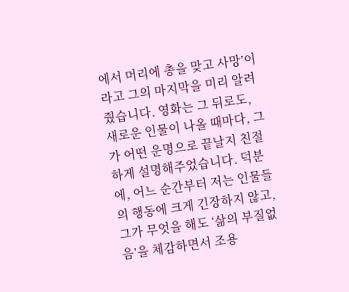에서 머리에 총을 맞고 사망’이라고 그의 마지막을 미리 알려줬습니다. 영화는 그 뒤로도, 새로운 인물이 나올 때마다, 그가 어떤 운명으로 끝날지 친절하게 설명해주었습니다. 덕분에, 어느 순간부터 저는 인물들의 행동에 크게 긴장하지 않고, 그가 무엇을 해도 ‘삶의 부질없음’을 체감하면서 조용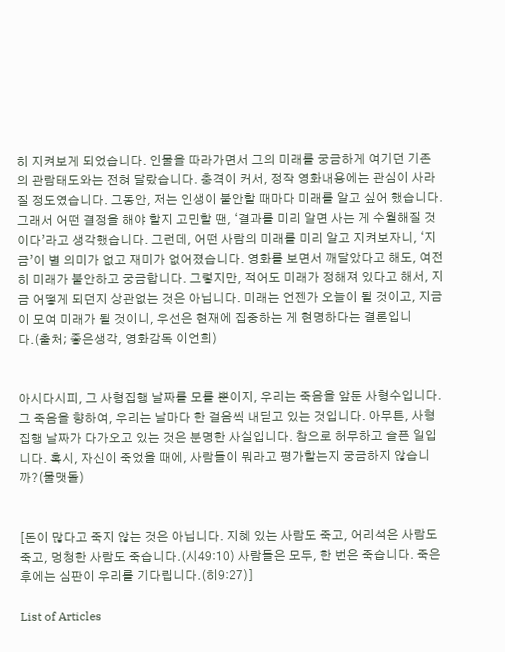히 지켜보게 되었습니다. 인물을 따라가면서 그의 미래를 궁금하게 여기던 기존의 관람태도와는 전혀 달랐습니다. 충격이 커서, 정작 영화내용에는 관심이 사라질 정도였습니다. 그동안, 저는 인생이 불안할 때마다 미래를 알고 싶어 했습니다. 그래서 어떤 결정을 해야 할지 고민할 땐, ‘결과를 미리 알면 사는 게 수월해질 것이다’라고 생각했습니다. 그런데, 어떤 사람의 미래를 미리 알고 지켜보자니, ‘지금’이 별 의미가 없고 재미가 없어졌습니다. 영화를 보면서 깨달았다고 해도, 여전히 미래가 불안하고 궁금합니다. 그렇지만, 적어도 미래가 정해져 있다고 해서, 지금 어떻게 되던지 상관없는 것은 아닙니다. 미래는 언젠가 오늘이 될 것이고, 지금이 모여 미래가 될 것이니, 우선은 현재에 집중하는 게 현명하다는 결론입니다.(출처; 좋은생각, 영화감독 이언희)


아시다시피, 그 사형집행 날짜를 모를 뿐이지, 우리는 죽음을 앞둔 사형수입니다. 그 죽음을 향하여, 우리는 날마다 한 걸음씩 내딛고 있는 것입니다. 아무튼, 사형집행 날짜가 다가오고 있는 것은 분명한 사실입니다. 참으로 허무하고 슬픈 일입니다. 혹시, 자신이 죽었을 때에, 사람들이 뭐라고 평가할는지 궁금하지 않습니까?(물맷돌)


[돈이 많다고 죽지 않는 것은 아닙니다. 지혜 있는 사람도 죽고, 어리석은 사람도 죽고, 멍청한 사람도 죽습니다.(시49:10) 사람들은 모두, 한 번은 죽습니다. 죽은 후에는 심판이 우리를 기다립니다.(히9:27)]

List of Articles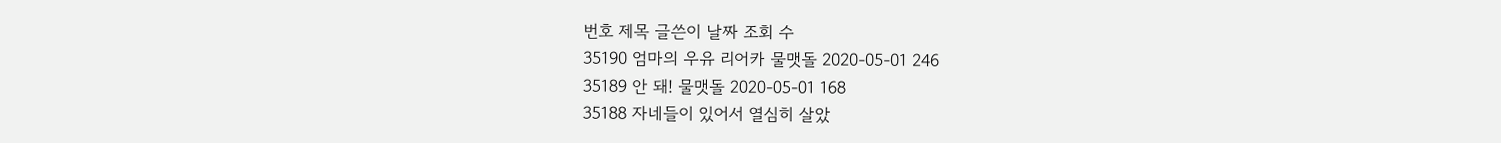번호 제목 글쓴이 날짜 조회 수
35190 엄마의 우유 리어카 물맷돌 2020-05-01 246
35189 안 돼! 물맷돌 2020-05-01 168
35188 자네들이 있어서 열심히 살았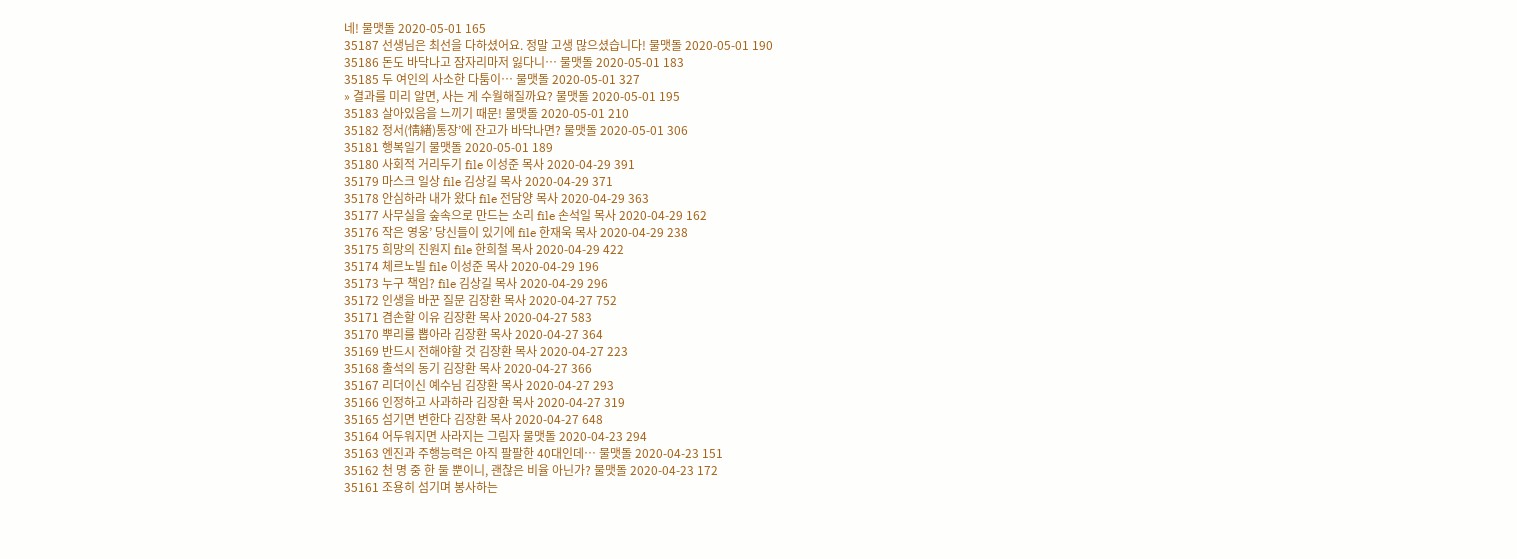네! 물맷돌 2020-05-01 165
35187 선생님은 최선을 다하셨어요. 정말 고생 많으셨습니다! 물맷돌 2020-05-01 190
35186 돈도 바닥나고 잠자리마저 잃다니… 물맷돌 2020-05-01 183
35185 두 여인의 사소한 다툼이… 물맷돌 2020-05-01 327
» 결과를 미리 알면, 사는 게 수월해질까요? 물맷돌 2020-05-01 195
35183 살아있음을 느끼기 때문! 물맷돌 2020-05-01 210
35182 정서(情緖)통장’에 잔고가 바닥나면? 물맷돌 2020-05-01 306
35181 행복일기 물맷돌 2020-05-01 189
35180 사회적 거리두기 file 이성준 목사 2020-04-29 391
35179 마스크 일상 file 김상길 목사 2020-04-29 371
35178 안심하라 내가 왔다 file 전담양 목사 2020-04-29 363
35177 사무실을 숲속으로 만드는 소리 file 손석일 목사 2020-04-29 162
35176 작은 영웅’ 당신들이 있기에 file 한재욱 목사 2020-04-29 238
35175 희망의 진원지 file 한희철 목사 2020-04-29 422
35174 체르노빌 file 이성준 목사 2020-04-29 196
35173 누구 책임? file 김상길 목사 2020-04-29 296
35172 인생을 바꾼 질문 김장환 목사 2020-04-27 752
35171 겸손할 이유 김장환 목사 2020-04-27 583
35170 뿌리를 뽑아라 김장환 목사 2020-04-27 364
35169 반드시 전해야할 것 김장환 목사 2020-04-27 223
35168 출석의 동기 김장환 목사 2020-04-27 366
35167 리더이신 예수님 김장환 목사 2020-04-27 293
35166 인정하고 사과하라 김장환 목사 2020-04-27 319
35165 섬기면 변한다 김장환 목사 2020-04-27 648
35164 어두워지면 사라지는 그림자 물맷돌 2020-04-23 294
35163 엔진과 주행능력은 아직 팔팔한 40대인데… 물맷돌 2020-04-23 151
35162 천 명 중 한 둘 뿐이니, 괜찮은 비율 아닌가? 물맷돌 2020-04-23 172
35161 조용히 섬기며 봉사하는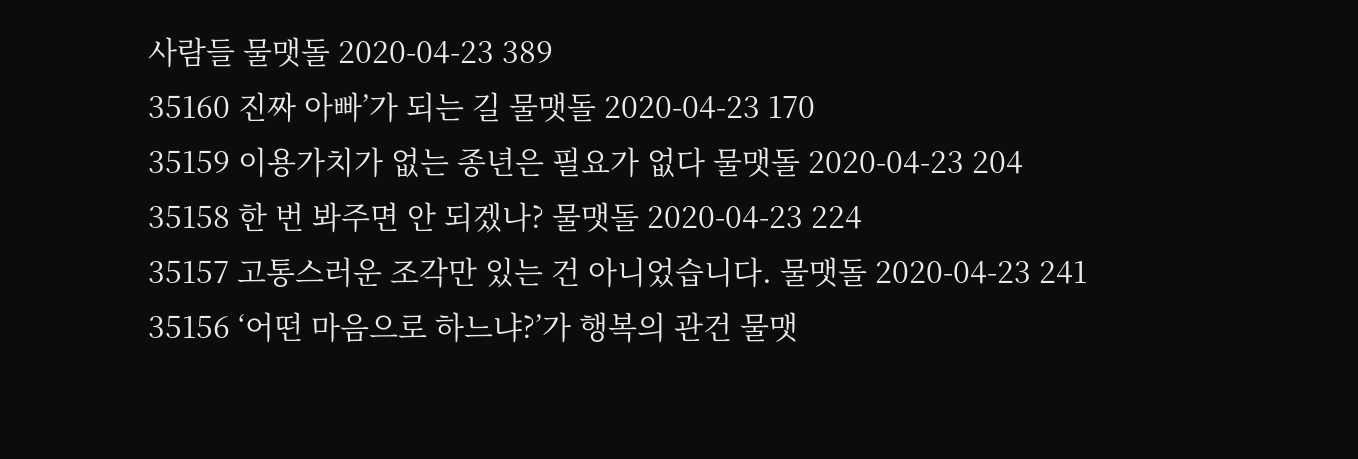사람들 물맷돌 2020-04-23 389
35160 진짜 아빠’가 되는 길 물맷돌 2020-04-23 170
35159 이용가치가 없는 종년은 필요가 없다 물맷돌 2020-04-23 204
35158 한 번 봐주면 안 되겠나? 물맷돌 2020-04-23 224
35157 고통스러운 조각만 있는 건 아니었습니다. 물맷돌 2020-04-23 241
35156 ‘어떤 마음으로 하느냐?’가 행복의 관건 물맷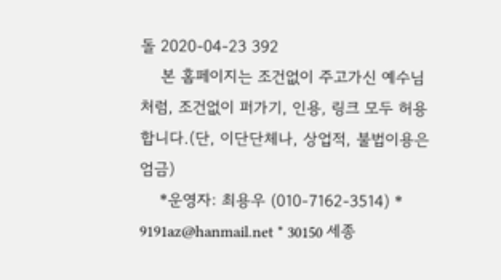돌 2020-04-23 392
    본 홈페이지는 조건없이 주고가신 예수님 처럼, 조건없이 퍼가기, 인용, 링크 모두 허용합니다.(단, 이단단체나, 상업적, 불법이용은 엄금)
    *운영자: 최용우 (010-7162-3514) * 9191az@hanmail.net * 30150 세종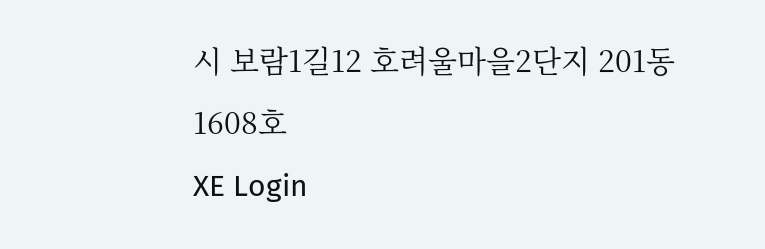시 보람1길12 호려울마을2단지 201동 1608호
XE Login